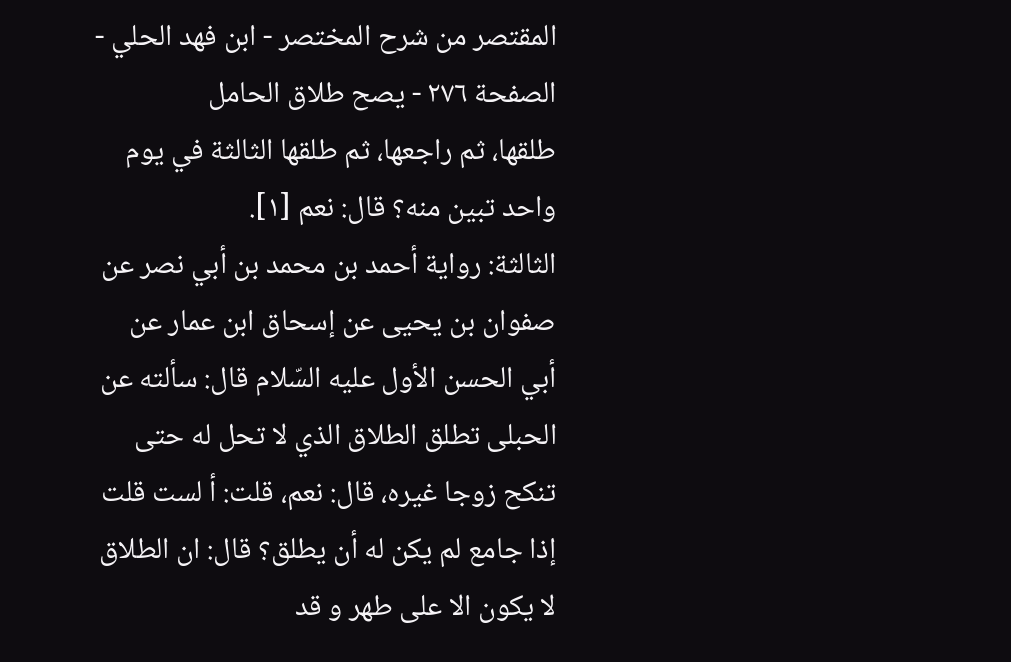المقتصر من شرح المختصر - ابن فهد الحلي - الصفحة ٢٧٦ - يصح طلاق الحامل
طلقها، ثم راجعها، ثم طلقها الثالثة في يوم واحد تبين منه؟ قال: نعم [١].
الثالثة: رواية أحمد بن محمد بن أبي نصر عن صفوان بن يحيى عن إسحاق ابن عمار عن أبي الحسن الأول عليه السّلام قال: سألته عن الحبلى تطلق الطلاق الذي لا تحل له حتى تنكح زوجا غيره، قال: نعم، قلت: أ لست قلت إذا جامع لم يكن له أن يطلق؟ قال: ان الطلاق لا يكون الا على طهر و قد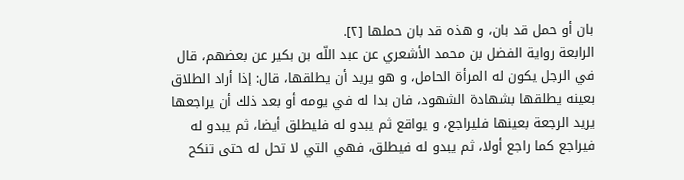بان أو حمل قد بان، و هذه قد بان حملها [٢].
الرابعة رواية الفضل بن محمد الأشعري عن عبد اللّه بن بكير عن بعضهم، قال في الرجل يكون له المرأة الحامل، و هو يريد أن يطلقها، قال: إذا أراد الطلاق بعينه يطلقها بشهادة الشهود، فان بدا له في يومه أو بعد ذلك أن يراجعها يريد الرجعة بعينها فليراجع، و يواقع ثم يبدو له فليطلق أيضا، ثم يبدو له فيراجع كما راجع أولا، ثم يبدو له فيطلق، فهي التي لا تحل له حتى تنكح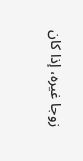زوجا غيره، إذا كان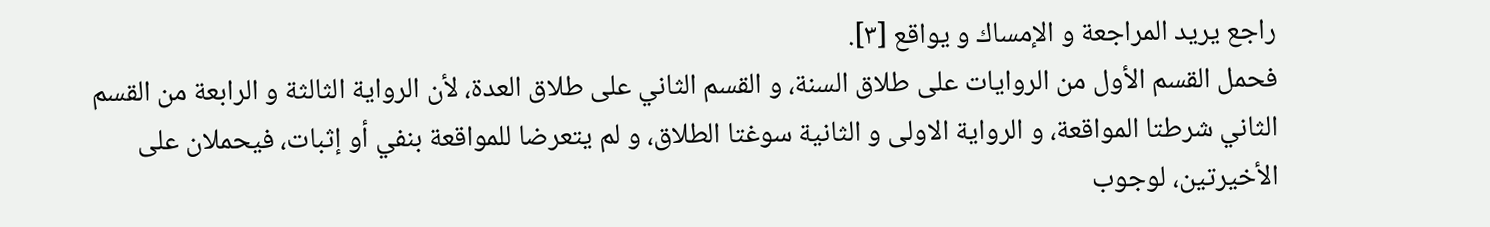راجع يريد المراجعة و الإمساك و يواقع [٣].
فحمل القسم الأول من الروايات على طلاق السنة، و القسم الثاني على طلاق العدة، لأن الرواية الثالثة و الرابعة من القسم الثاني شرطتا المواقعة، و الرواية الاولى و الثانية سوغتا الطلاق، و لم يتعرضا للمواقعة بنفي أو إثبات، فيحملان على الأخيرتين، لوجوب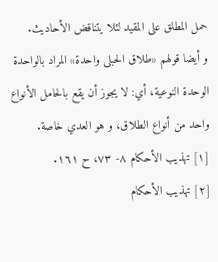حمل المطلق على المقيد لئلا يتناقض الأحاديث.
و أيضا قولهم «طلاق الحبلى واحدة» المراد بالواحدة الوحدة النوعية، أي: لا يجوز أن يقع بالحامل الأنواع واحد من أنواع الطلاق، و هو العدي خاصة.
[١] تهذيب الأحكام ٨- ٧٣، ح ١٦١.
[٢] تهذيب الأحكام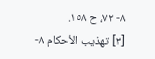٨- ٧٢، ح ١٥٨.
[٣] تهذيب الأحكام ٨-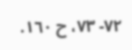٧٢- ٧٣، ح ١٦٠.